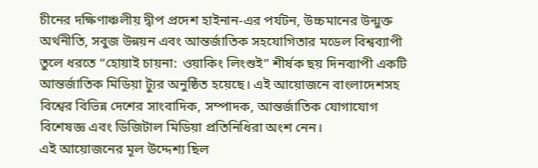চীনের দক্ষিণাঞ্চলীয় দ্বীপ প্রদেশ হাইনান-এর পর্যটন, উচ্চমানের উন্মুক্ত অর্থনীতি, সবুজ উন্নয়ন এবং আন্তর্জাতিক সহযোগিতার মডেল বিশ্বব্যাপী তুলে ধরতে “হোয়াই চায়না: ওয়াকিং লিংশুই” শীর্ষক ছয় দিনব্যাপী একটি আন্তর্জাতিক মিডিয়া ট্যুর অনুষ্ঠিত হয়েছে। এই আয়োজনে বাংলাদেশসহ বিশ্বের বিভিন্ন দেশের সাংবাদিক, সম্পাদক, আন্তর্জাতিক যোগাযোগ বিশেষজ্ঞ এবং ডিজিটাল মিডিয়া প্রতিনিধিরা অংশ নেন।
এই আয়োজনের মূল উদ্দেশ্য ছিল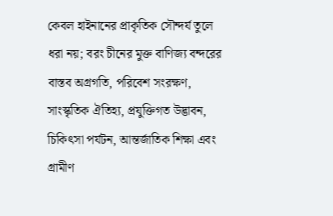কেবল হাইনানের প্রাকৃতিক সৌন্দর্য তুলে ধরা নয়; বরং চীনের মুক্ত বাণিজ্য বন্দরের বাস্তব অগ্রগতি, পরিবেশ সংরক্ষণ, সাংস্কৃতিক ঐতিহ্য, প্রযুক্তিগত উদ্ভাবন, চিকিৎসা পর্যটন, আন্তর্জাতিক শিক্ষা এবং গ্রামীণ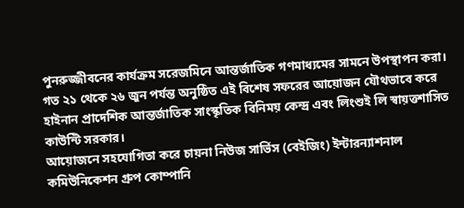পুনরুজ্জীবনের কার্যক্রম সরেজমিনে আন্তর্জাতিক গণমাধ্যমের সামনে উপস্থাপন করা।
গত ২১ থেকে ২৬ জুন পর্যন্ত অনুষ্ঠিত এই বিশেষ সফরের আয়োজন যৌথভাবে করে হাইনান প্রাদেশিক আন্তর্জাতিক সাংস্কৃতিক বিনিময় কেন্দ্র এবং লিংশুই লি স্বায়ত্তশাসিত কাউন্টি সরকার।
আয়োজনে সহযোগিতা করে চায়না নিউজ সার্ভিস (বেইজিং) ইন্টারন্যাশনাল কমিউনিকেশন গ্রুপ কোম্পানি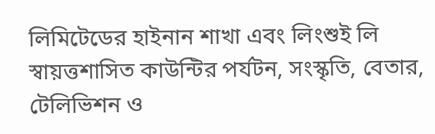লিমিটেডের হাইনান শাখা এবং লিংশুই লি স্বায়ত্তশাসিত কাউন্টির পর্যটন, সংস্কৃতি, বেতার, টেলিভিশন ও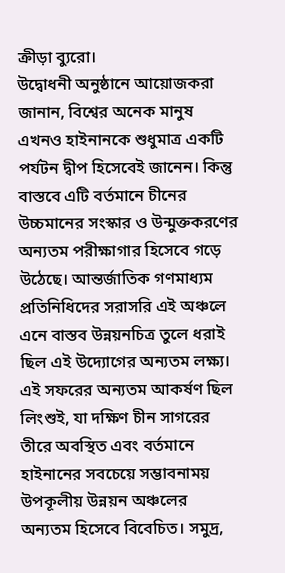ক্রীড়া ব্যুরো।
উদ্বোধনী অনুষ্ঠানে আয়োজকরা জানান, বিশ্বের অনেক মানুষ এখনও হাইনানকে শুধুমাত্র একটি পর্যটন দ্বীপ হিসেবেই জানেন। কিন্তু বাস্তবে এটি বর্তমানে চীনের উচ্চমানের সংস্কার ও উন্মুক্তকরণের অন্যতম পরীক্ষাগার হিসেবে গড়ে উঠেছে। আন্তর্জাতিক গণমাধ্যম প্রতিনিধিদের সরাসরি এই অঞ্চলে এনে বাস্তব উন্নয়নচিত্র তুলে ধরাই ছিল এই উদ্যোগের অন্যতম লক্ষ্য।
এই সফরের অন্যতম আকর্ষণ ছিল লিংশুই, যা দক্ষিণ চীন সাগরের তীরে অবস্থিত এবং বর্তমানে হাইনানের সবচেয়ে সম্ভাবনাময় উপকূলীয় উন্নয়ন অঞ্চলের অন্যতম হিসেবে বিবেচিত। সমুদ্র,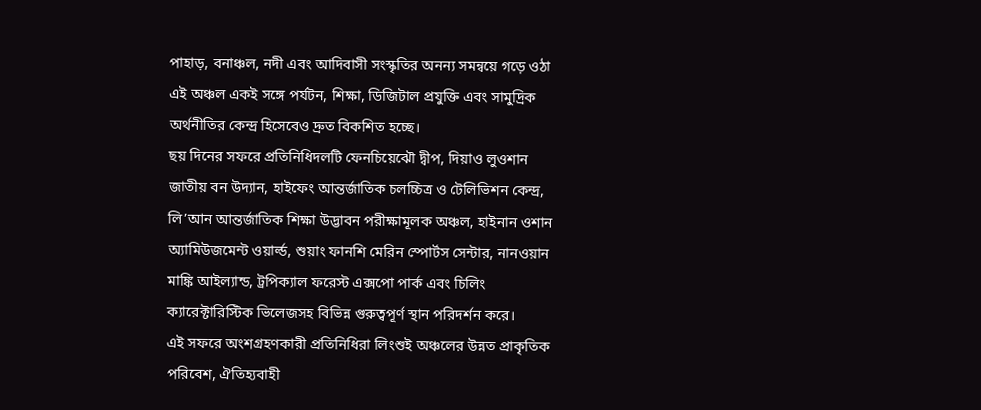পাহাড়, বনাঞ্চল, নদী এবং আদিবাসী সংস্কৃতির অনন্য সমন্বয়ে গড়ে ওঠা এই অঞ্চল একই সঙ্গে পর্যটন, শিক্ষা, ডিজিটাল প্রযুক্তি এবং সামুদ্রিক অর্থনীতির কেন্দ্র হিসেবেও দ্রুত বিকশিত হচ্ছে।
ছয় দিনের সফরে প্রতিনিধিদলটি ফেনচিয়েঝৌ দ্বীপ, দিয়াও লুওশান জাতীয় বন উদ্যান, হাইফেং আন্তর্জাতিক চলচ্চিত্র ও টেলিভিশন কেন্দ্র, লি’আন আন্তর্জাতিক শিক্ষা উদ্ভাবন পরীক্ষামূলক অঞ্চল, হাইনান ওশান অ্যামিউজমেন্ট ওয়ার্ল্ড, শুয়াং ফানশি মেরিন স্পোর্টস সেন্টার, নানওয়ান মাঙ্কি আইল্যান্ড, ট্রপিক্যাল ফরেস্ট এক্সপো পার্ক এবং চিলিং ক্যারেক্টারিস্টিক ভিলেজসহ বিভিন্ন গুরুত্বপূর্ণ স্থান পরিদর্শন করে।
এই সফরে অংশগ্রহণকারী প্রতিনিধিরা লিংশুই অঞ্চলের উন্নত প্রাকৃতিক পরিবেশ, ঐতিহ্যবাহী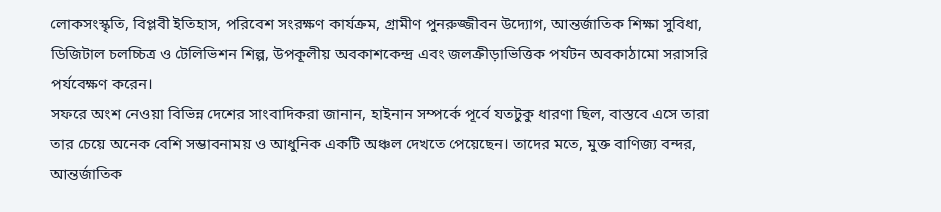লোকসংস্কৃতি, বিপ্লবী ইতিহাস, পরিবেশ সংরক্ষণ কার্যক্রম, গ্রামীণ পুনরুজ্জীবন উদ্যোগ, আন্তর্জাতিক শিক্ষা সুবিধা, ডিজিটাল চলচ্চিত্র ও টেলিভিশন শিল্প, উপকূলীয় অবকাশকেন্দ্র এবং জলক্রীড়াভিত্তিক পর্যটন অবকাঠামো সরাসরি পর্যবেক্ষণ করেন।
সফরে অংশ নেওয়া বিভিন্ন দেশের সাংবাদিকরা জানান, হাইনান সম্পর্কে পূর্বে যতটুকু ধারণা ছিল, বাস্তবে এসে তারা তার চেয়ে অনেক বেশি সম্ভাবনাময় ও আধুনিক একটি অঞ্চল দেখতে পেয়েছেন। তাদের মতে, মুক্ত বাণিজ্য বন্দর, আন্তর্জাতিক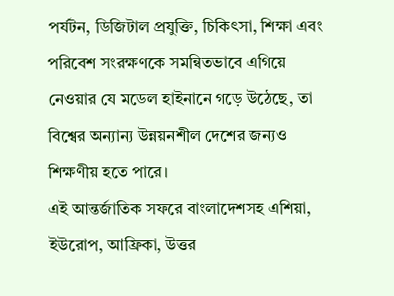পর্যটন, ডিজিটাল প্রযুক্তি, চিকিৎসা, শিক্ষা এবং পরিবেশ সংরক্ষণকে সমন্বিতভাবে এগিয়ে নেওয়ার যে মডেল হাইনানে গড়ে উঠেছে, তা বিশ্বের অন্যান্য উন্নয়নশীল দেশের জন্যও শিক্ষণীয় হতে পারে।
এই আন্তর্জাতিক সফরে বাংলাদেশসহ এশিয়া, ইউরোপ, আফ্রিকা, উত্তর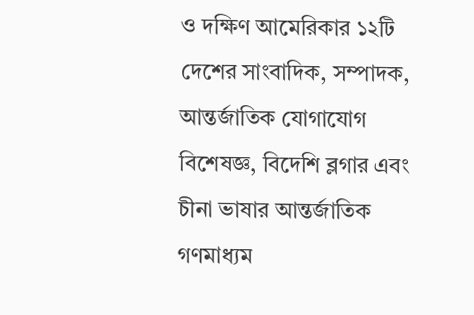ও দক্ষিণ আমেরিকার ১২টি দেশের সাংবাদিক, সম্পাদক, আন্তর্জাতিক যোগাযোগ বিশেষজ্ঞ, বিদেশি ব্লগার এবং চীনা ভাষার আন্তর্জাতিক গণমাধ্যম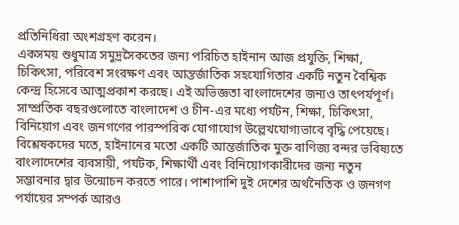প্রতিনিধিরা অংশগ্রহণ করেন।
একসময় শুধুমাত্র সমুদ্রসৈকতের জন্য পরিচিত হাইনান আজ প্রযুক্তি, শিক্ষা, চিকিৎসা, পরিবেশ সংরক্ষণ এবং আন্তর্জাতিক সহযোগিতার একটি নতুন বৈশ্বিক কেন্দ্র হিসেবে আত্মপ্রকাশ করছে। এই অভিজ্ঞতা বাংলাদেশের জন্যও তাৎপর্যপূর্ণ। সাম্প্রতিক বছরগুলোতে বাংলাদেশ ও চীন-এর মধ্যে পর্যটন, শিক্ষা, চিকিৎসা, বিনিয়োগ এবং জনগণের পারস্পরিক যোগাযোগ উল্লেখযোগ্যভাবে বৃদ্ধি পেয়েছে।
বিশ্লেষকদের মতে, হাইনানের মতো একটি আন্তর্জাতিক মুক্ত বাণিজ্য বন্দর ভবিষ্যতে বাংলাদেশের ব্যবসায়ী, পর্যটক, শিক্ষার্থী এবং বিনিয়োগকারীদের জন্য নতুন সম্ভাবনার দ্বার উন্মোচন করতে পারে। পাশাপাশি দুই দেশের অর্থনৈতিক ও জনগণ পর্যায়ের সম্পর্ক আরও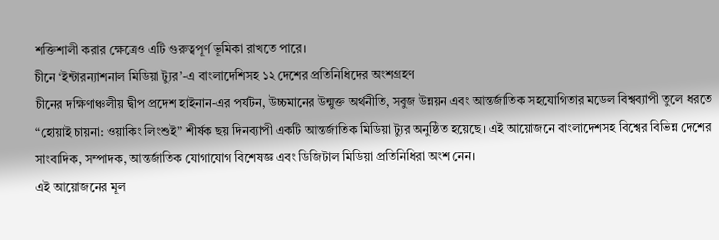শক্তিশালী করার ক্ষেত্রেও এটি গুরুত্বপূর্ণ ভূমিকা রাখতে পারে।
চীনে ‘ইন্টারন্যাশনাল মিডিয়া ট্যুর’-এ বাংলাদেশিসহ ১২ দেশের প্রতিনিধিদের অংশগ্রহণ
চীনের দক্ষিণাঞ্চলীয় দ্বীপ প্রদেশ হাইনান-এর পর্যটন, উচ্চমানের উন্মুক্ত অর্থনীতি, সবুজ উন্নয়ন এবং আন্তর্জাতিক সহযোগিতার মডেল বিশ্বব্যাপী তুলে ধরতে “হোয়াই চায়না: ওয়াকিং লিংশুই” শীর্ষক ছয় দিনব্যাপী একটি আন্তর্জাতিক মিডিয়া ট্যুর অনুষ্ঠিত হয়েছে। এই আয়োজনে বাংলাদেশসহ বিশ্বের বিভিন্ন দেশের সাংবাদিক, সম্পাদক, আন্তর্জাতিক যোগাযোগ বিশেষজ্ঞ এবং ডিজিটাল মিডিয়া প্রতিনিধিরা অংশ নেন।
এই আয়োজনের মূল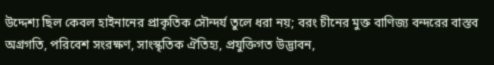উদ্দেশ্য ছিল কেবল হাইনানের প্রাকৃতিক সৌন্দর্য তুলে ধরা নয়; বরং চীনের মুক্ত বাণিজ্য বন্দরের বাস্তব অগ্রগতি, পরিবেশ সংরক্ষণ, সাংস্কৃতিক ঐতিহ্য, প্রযুক্তিগত উদ্ভাবন,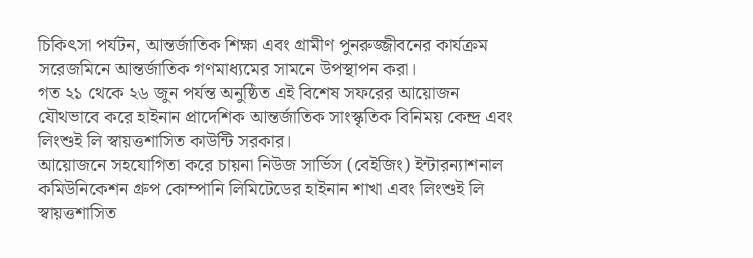চিকিৎসা পর্যটন, আন্তর্জাতিক শিক্ষা এবং গ্রামীণ পুনরুজ্জীবনের কার্যক্রম সরেজমিনে আন্তর্জাতিক গণমাধ্যমের সামনে উপস্থাপন করা।
গত ২১ থেকে ২৬ জুন পর্যন্ত অনুষ্ঠিত এই বিশেষ সফরের আয়োজন যৌথভাবে করে হাইনান প্রাদেশিক আন্তর্জাতিক সাংস্কৃতিক বিনিময় কেন্দ্র এবং লিংশুই লি স্বায়ত্তশাসিত কাউন্টি সরকার।
আয়োজনে সহযোগিতা করে চায়না নিউজ সার্ভিস (বেইজিং) ইন্টারন্যাশনাল কমিউনিকেশন গ্রুপ কোম্পানি লিমিটেডের হাইনান শাখা এবং লিংশুই লি স্বায়ত্তশাসিত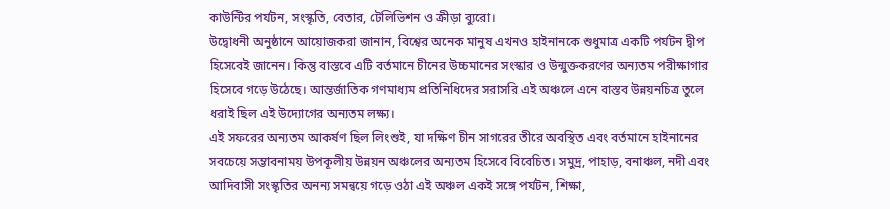কাউন্টির পর্যটন, সংস্কৃতি, বেতার, টেলিভিশন ও ক্রীড়া ব্যুরো।
উদ্বোধনী অনুষ্ঠানে আয়োজকরা জানান, বিশ্বের অনেক মানুষ এখনও হাইনানকে শুধুমাত্র একটি পর্যটন দ্বীপ হিসেবেই জানেন। কিন্তু বাস্তবে এটি বর্তমানে চীনের উচ্চমানের সংস্কার ও উন্মুক্তকরণের অন্যতম পরীক্ষাগার হিসেবে গড়ে উঠেছে। আন্তর্জাতিক গণমাধ্যম প্রতিনিধিদের সরাসরি এই অঞ্চলে এনে বাস্তব উন্নয়নচিত্র তুলে ধরাই ছিল এই উদ্যোগের অন্যতম লক্ষ্য।
এই সফরের অন্যতম আকর্ষণ ছিল লিংশুই, যা দক্ষিণ চীন সাগরের তীরে অবস্থিত এবং বর্তমানে হাইনানের সবচেয়ে সম্ভাবনাময় উপকূলীয় উন্নয়ন অঞ্চলের অন্যতম হিসেবে বিবেচিত। সমুদ্র, পাহাড়, বনাঞ্চল, নদী এবং আদিবাসী সংস্কৃতির অনন্য সমন্বয়ে গড়ে ওঠা এই অঞ্চল একই সঙ্গে পর্যটন, শিক্ষা,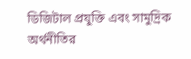ডিজিটাল প্রযুক্তি এবং সামুদ্রিক অর্থনীতির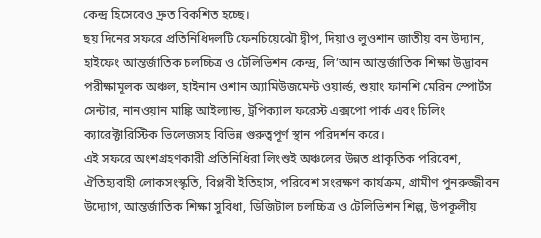কেন্দ্র হিসেবেও দ্রুত বিকশিত হচ্ছে।
ছয় দিনের সফরে প্রতিনিধিদলটি ফেনচিয়েঝৌ দ্বীপ, দিয়াও লুওশান জাতীয় বন উদ্যান, হাইফেং আন্তর্জাতিক চলচ্চিত্র ও টেলিভিশন কেন্দ্র, লি’আন আন্তর্জাতিক শিক্ষা উদ্ভাবন পরীক্ষামূলক অঞ্চল, হাইনান ওশান অ্যামিউজমেন্ট ওয়ার্ল্ড, শুয়াং ফানশি মেরিন স্পোর্টস সেন্টার, নানওয়ান মাঙ্কি আইল্যান্ড, ট্রপিক্যাল ফরেস্ট এক্সপো পার্ক এবং চিলিং ক্যারেক্টারিস্টিক ভিলেজসহ বিভিন্ন গুরুত্বপূর্ণ স্থান পরিদর্শন করে।
এই সফরে অংশগ্রহণকারী প্রতিনিধিরা লিংশুই অঞ্চলের উন্নত প্রাকৃতিক পরিবেশ, ঐতিহ্যবাহী লোকসংস্কৃতি, বিপ্লবী ইতিহাস, পরিবেশ সংরক্ষণ কার্যক্রম, গ্রামীণ পুনরুজ্জীবন উদ্যোগ, আন্তর্জাতিক শিক্ষা সুবিধা, ডিজিটাল চলচ্চিত্র ও টেলিভিশন শিল্প, উপকূলীয়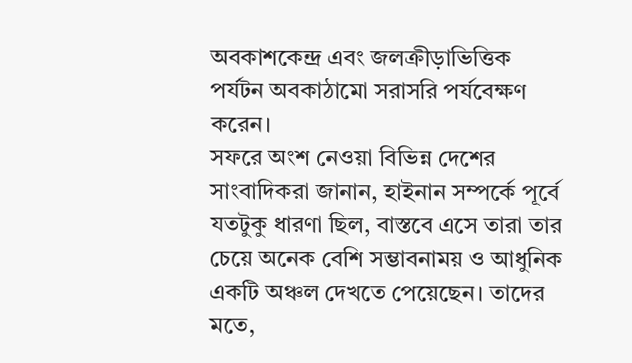অবকাশকেন্দ্র এবং জলক্রীড়াভিত্তিক পর্যটন অবকাঠামো সরাসরি পর্যবেক্ষণ করেন।
সফরে অংশ নেওয়া বিভিন্ন দেশের সাংবাদিকরা জানান, হাইনান সম্পর্কে পূর্বে যতটুকু ধারণা ছিল, বাস্তবে এসে তারা তার চেয়ে অনেক বেশি সম্ভাবনাময় ও আধুনিক একটি অঞ্চল দেখতে পেয়েছেন। তাদের মতে,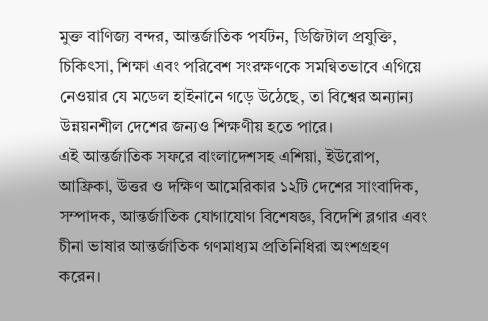মুক্ত বাণিজ্য বন্দর, আন্তর্জাতিক পর্যটন, ডিজিটাল প্রযুক্তি, চিকিৎসা, শিক্ষা এবং পরিবেশ সংরক্ষণকে সমন্বিতভাবে এগিয়ে নেওয়ার যে মডেল হাইনানে গড়ে উঠেছে, তা বিশ্বের অন্যান্য উন্নয়নশীল দেশের জন্যও শিক্ষণীয় হতে পারে।
এই আন্তর্জাতিক সফরে বাংলাদেশসহ এশিয়া, ইউরোপ, আফ্রিকা, উত্তর ও দক্ষিণ আমেরিকার ১২টি দেশের সাংবাদিক, সম্পাদক, আন্তর্জাতিক যোগাযোগ বিশেষজ্ঞ, বিদেশি ব্লগার এবং চীনা ভাষার আন্তর্জাতিক গণমাধ্যম প্রতিনিধিরা অংশগ্রহণ করেন।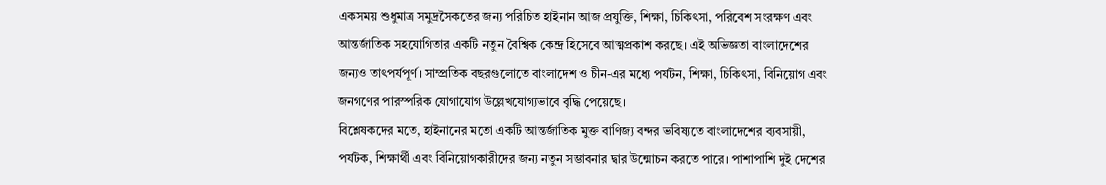একসময় শুধুমাত্র সমুদ্রসৈকতের জন্য পরিচিত হাইনান আজ প্রযুক্তি, শিক্ষা, চিকিৎসা, পরিবেশ সংরক্ষণ এবং আন্তর্জাতিক সহযোগিতার একটি নতুন বৈশ্বিক কেন্দ্র হিসেবে আত্মপ্রকাশ করছে। এই অভিজ্ঞতা বাংলাদেশের জন্যও তাৎপর্যপূর্ণ। সাম্প্রতিক বছরগুলোতে বাংলাদেশ ও চীন-এর মধ্যে পর্যটন, শিক্ষা, চিকিৎসা, বিনিয়োগ এবং জনগণের পারস্পরিক যোগাযোগ উল্লেখযোগ্যভাবে বৃদ্ধি পেয়েছে।
বিশ্লেষকদের মতে, হাইনানের মতো একটি আন্তর্জাতিক মুক্ত বাণিজ্য বন্দর ভবিষ্যতে বাংলাদেশের ব্যবসায়ী, পর্যটক, শিক্ষার্থী এবং বিনিয়োগকারীদের জন্য নতুন সম্ভাবনার দ্বার উন্মোচন করতে পারে। পাশাপাশি দুই দেশের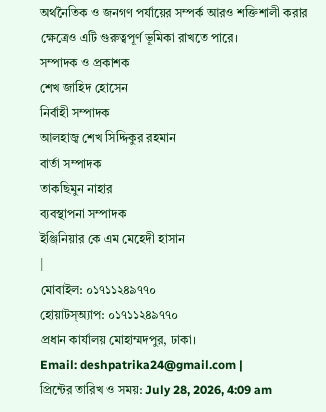অর্থনৈতিক ও জনগণ পর্যায়ের সম্পর্ক আরও শক্তিশালী করার ক্ষেত্রেও এটি গুরুত্বপূর্ণ ভূমিকা রাখতে পারে।
সম্পাদক ও প্রকাশক
শেখ জাহিদ হোসেন
নির্বাহী সম্পাদক
আলহাজ্ব শেখ সিদ্দিকুর রহমান
বার্তা সম্পাদক
তাকছিমুন নাহার
ব্যবস্থাপনা সম্পাদক
ইঞ্জিনিয়ার কে এম মেহেদী হাসান
|
মোবাইল: ০১৭১১২৪৯৭৭০
হোয়াটস্অ্যাপ: ০১৭১১২৪৯৭৭০
প্রধান কার্যালয় মোহাম্মদপুর, ঢাকা।
Email: deshpatrika24@gmail.com |
প্রিন্টের তারিখ ও সময়: July 28, 2026, 4:09 am